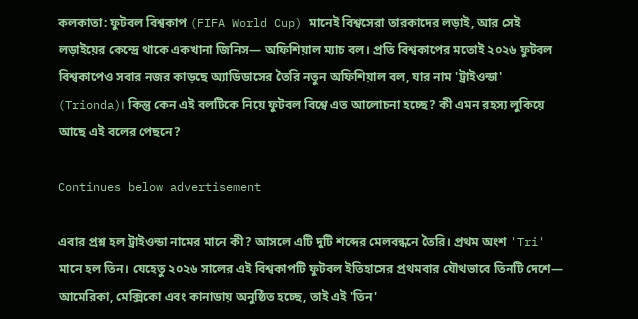কলকাতা: ফুটবল বিশ্বকাপ (FIFA World Cup) মানেই বিশ্বসেরা তারকাদের লড়াই, আর সেই লড়াইয়ের কেন্দ্রে থাকে একখানা জিনিস— অফিশিয়াল ম্যাচ বল। প্রতি বিশ্বকাপের মতোই ২০২৬ ফুটবল বিশ্বকাপেও সবার নজর কাড়ছে অ্যাডিডাসের তৈরি নতুন অফিশিয়াল বল, যার নাম 'ট্রাইওন্ডা' (Trionda)। কিন্তু কেন এই বলটিকে নিয়ে ফুটবল বিশ্বে এত আলোচনা হচ্ছে? কী এমন রহস্য লুকিয়ে আছে এই বলের পেছনে?

Continues below advertisement

এবার প্রশ্ন হল ট্রাইওন্ডা নামের মানে কী? আসলে এটি দুটি শব্দের মেলবন্ধনে তৈরি। প্রথম অংশ 'Tri' মানে হল তিন। যেহেতু ২০২৬ সালের এই বিশ্বকাপটি ফুটবল ইতিহাসের প্রথমবার যৌথভাবে তিনটি দেশে— আমেরিকা, মেক্সিকো এবং কানাডায় অনুষ্ঠিত হচ্ছে, তাই এই 'তিন'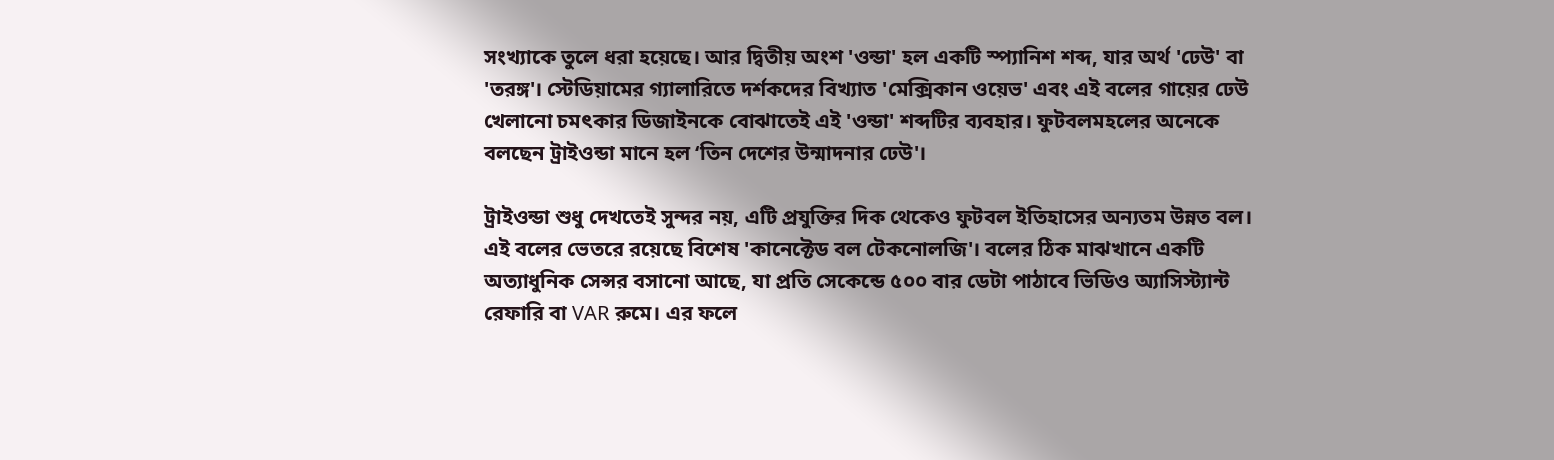সংখ্যাকে তুলে ধরা হয়েছে। আর দ্বিতীয় অংশ 'ওন্ডা' হল একটি স্প্যানিশ শব্দ, যার অর্থ 'ঢেউ' বা 'তরঙ্গ'। স্টেডিয়ামের গ্যালারিতে দর্শকদের বিখ্যাত 'মেক্সিকান ওয়েভ' এবং এই বলের গায়ের ঢেউ খেলানো চমৎকার ডিজাইনকে বোঝাতেই এই 'ওন্ডা' শব্দটির ব্যবহার। ফুটবলমহলের অনেকে বলছেন ট্রাইওন্ডা মানে হল ‘তিন দেশের উন্মাদনার ঢেউ'।

ট্রাইওন্ডা শুধু দেখতেই সুন্দর নয়, এটি প্রযুক্তির দিক থেকেও ফুটবল ইতিহাসের অন্যতম উন্নত বল। এই বলের ভেতরে রয়েছে বিশেষ 'কানেক্টেড বল টেকনোলজি'। বলের ঠিক মাঝখানে একটি অত্যাধুনিক সেন্সর বসানো আছে, যা প্রতি সেকেন্ডে ৫০০ বার ডেটা পাঠাবে ভিডিও অ্যাসিস্ট্যান্ট রেফারি বা VAR রুমে। এর ফলে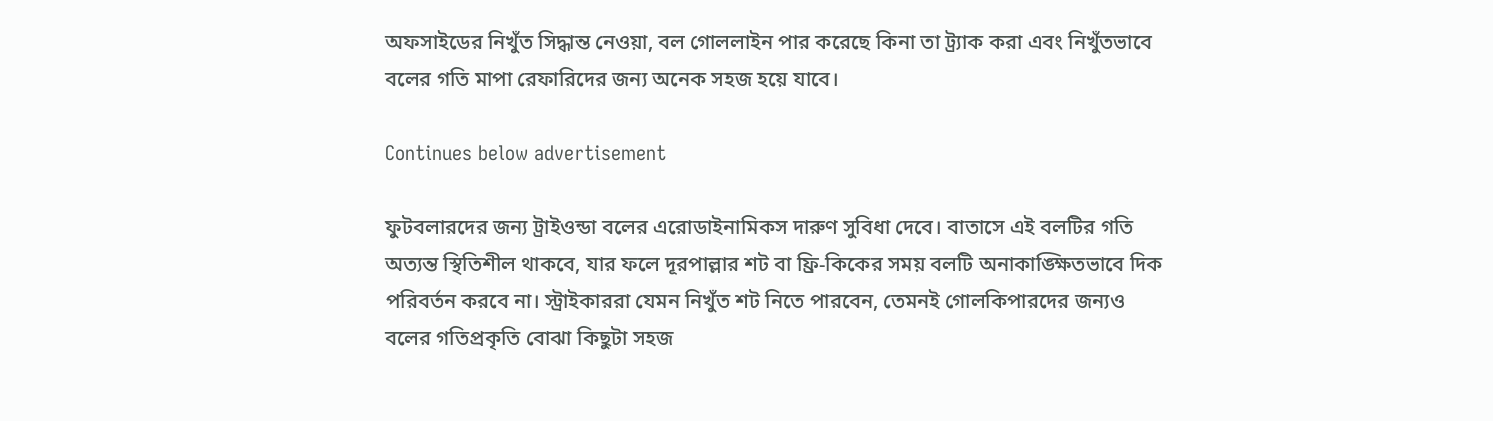অফসাইডের নিখুঁত সিদ্ধান্ত নেওয়া, বল গোললাইন পার করেছে কিনা তা ট্র্যাক করা এবং নিখুঁতভাবে বলের গতি মাপা রেফারিদের জন্য অনেক সহজ হয়ে যাবে।

Continues below advertisement

ফুটবলারদের জন্য ট্রাইওন্ডা বলের এরোডাইনামিকস দারুণ সুবিধা দেবে। বাতাসে এই বলটির গতি অত্যন্ত স্থিতিশীল থাকবে, যার ফলে দূরপাল্লার শট বা ফ্রি-কিকের সময় বলটি অনাকাঙ্ক্ষিতভাবে দিক পরিবর্তন করবে না। স্ট্রাইকাররা যেমন নিখুঁত শট নিতে পারবেন, তেমনই গোলকিপারদের জন্যও বলের গতিপ্রকৃতি বোঝা কিছুটা সহজ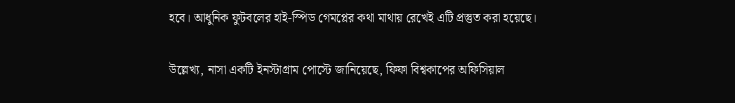হবে। আধুনিক ফুটবলের হাই-স্পিড গেমপ্লের কথা মাথায় রেখেই এটি প্রস্তুত করা হয়েছে।

উল্লেখ্য, নাসা একটি ইনস্টাগ্রাম পোস্টে জানিয়েছে, ফিফা বিশ্বকাপের অফিসিয়াল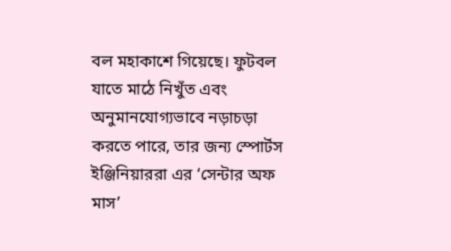বল মহাকাশে গিয়েছে। ফুটবল যাতে মাঠে নিখুঁত এবং অনুমানযোগ্যভাবে নড়াচড়া করতে পারে, তার জন্য স্পোর্টস ইঞ্জিনিয়াররা এর ‘সেন্টার অফ মাস’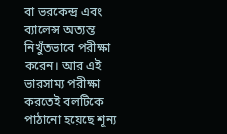বা ভরকেন্দ্র এবং ব্যালেন্স অত্যন্ত নিখুঁতভাবে পরীক্ষা করেন। আর এই ভারসাম্য পরীক্ষা করতেই বলটিকে পাঠানো হয়েছে শূন্য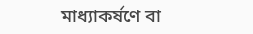মাধ্যাকর্ষণে বা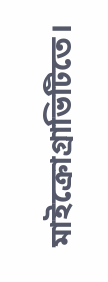মাইক্রোগ্রাভিটিতে।